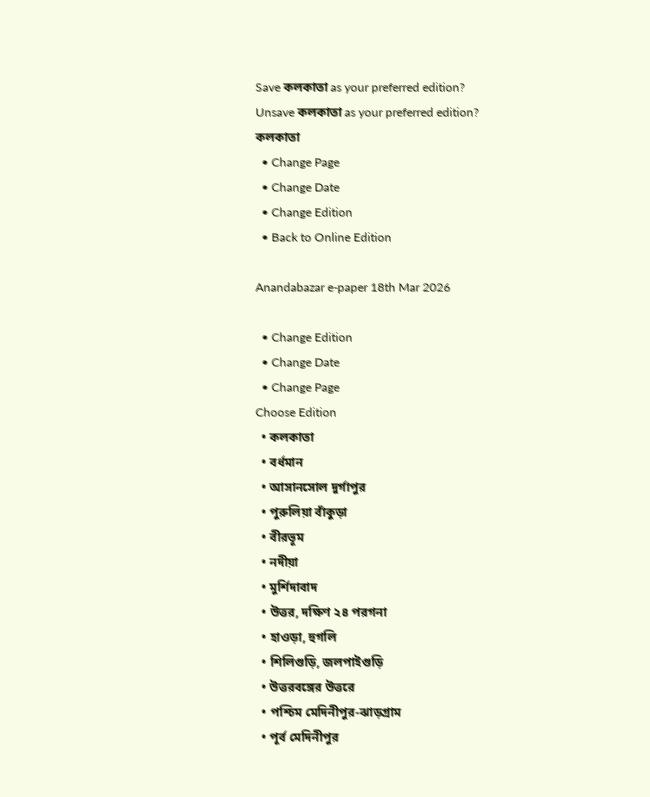Save কলকাতা as your preferred edition?
Unsave কলকাতা as your preferred edition?
কলকাতা
  • Change Page
  • Change Date
  • Change Edition
  • Back to Online Edition

Anandabazar e-paper 18th Mar 2026

  • Change Edition
  • Change Date
  • Change Page
Choose Edition
  • কলকাতা
  • বর্ধমান
  • আসানসোল দুর্গাপুর
  • পুরুলিয়া বাঁকুড়া
  • বীরভূম
  • নদীয়া
  • মুর্শিদাবাদ
  • উত্তর, দক্ষিণ ২৪ পরগনা
  • হাওড়া, হুগলি
  • শিলিগুড়ি, জলপাইগুড়ি
  • উত্তরবঙ্গের উত্তরে
  • পশ্চিম মেদিনীপুর-ঝাড়গ্রাম
  • পূর্ব মেদিনীপুর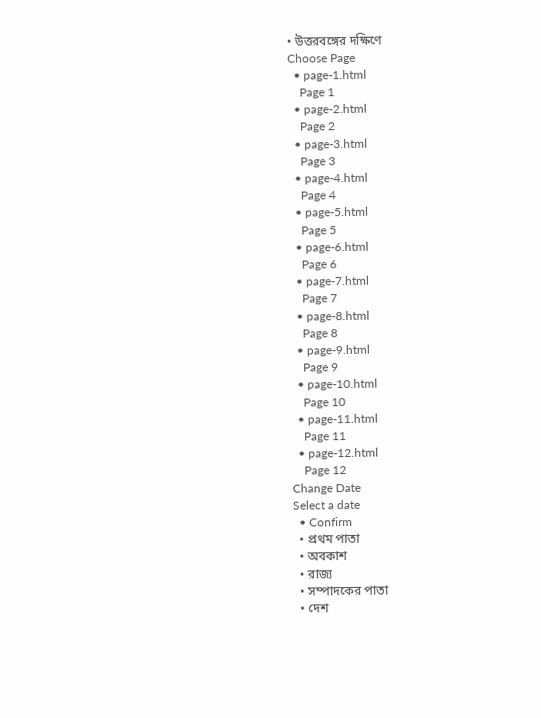• উত্তরবঙ্গের দক্ষিণে
Choose Page
  • page-1.html
    Page 1
  • page-2.html
    Page 2
  • page-3.html
    Page 3
  • page-4.html
    Page 4
  • page-5.html
    Page 5
  • page-6.html
    Page 6
  • page-7.html
    Page 7
  • page-8.html
    Page 8
  • page-9.html
    Page 9
  • page-10.html
    Page 10
  • page-11.html
    Page 11
  • page-12.html
    Page 12
Change Date
Select a date
  • Confirm
  • প্রথম পাতা
  • অবকাশ
  • রাজ্য
  • সম্পাদকের পাতা
  • দেশ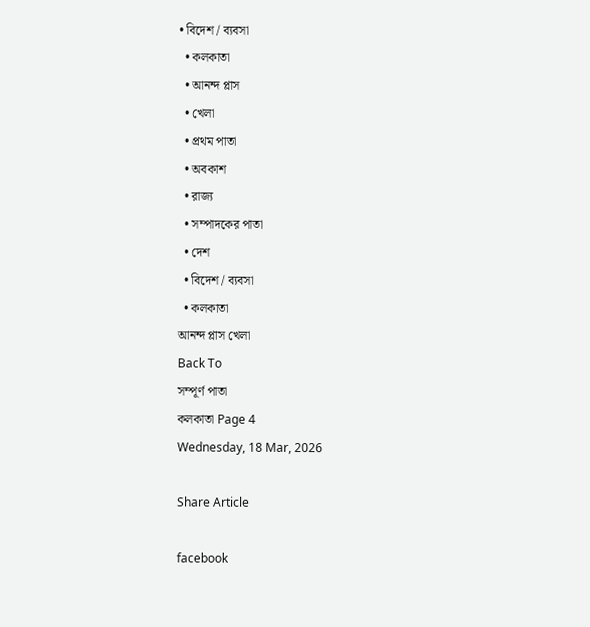• বিদেশ / ব্যবসা
  • কলকাতা
  • আনন্দ প্লাস
  • খেলা
  • প্রথম পাতা
  • অবকাশ
  • রাজ্য
  • সম্পাদকের পাতা
  • দেশ
  • বিদেশ / ব্যবসা
  • কলকাতা
আনন্দ প্লাস খেলা
Back To
সম্পূর্ণ পাতা
কলকাতা Page 4
Wednesday, 18 Mar, 2026

Share Article

facebook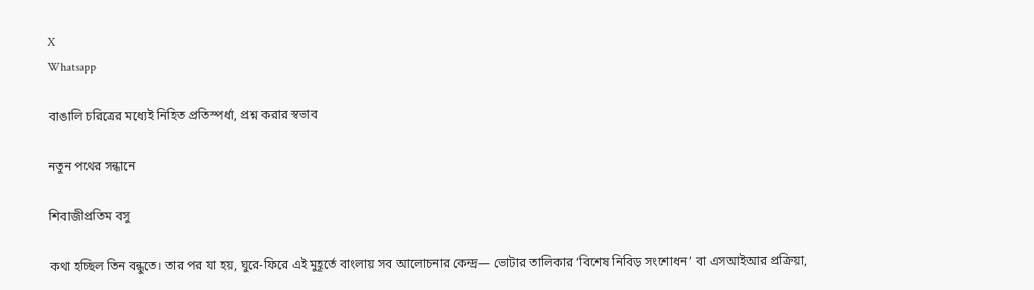X
Whatsapp

বাঙালি চরিত্রের মধ্যেই নিহিত প্রতিস্পর্ধা, প্রশ্ন করার স্বভাব

নতুন পথের সন্ধানে

শিবাজীপ্রতিম বসু

কথা হচ্ছিল তিন বন্ধুতে। তার পর যা হয়, ঘুরে-ফিরে এই মুহূর্তে বাংলায় সব আলোচনার কেন্দ্র— ভোটার তালিকার ‘বিশেষ নিবিড় সংশোধন’ বা এসআইআর প্রক্রিয়া,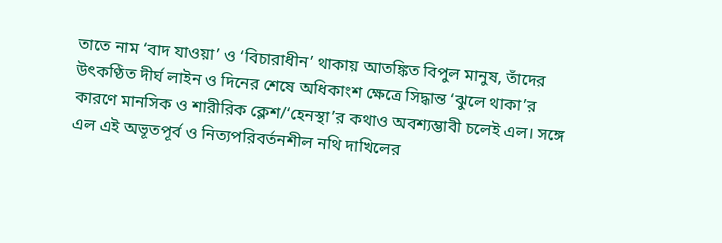তাতে নাম ‘বাদ যাওয়া’ ও ‘বিচারাধীন’ থাকায় আতঙ্কিত বিপুল মানুষ, তাঁদের উৎকণ্ঠিত দীর্ঘ লাইন ও দিনের শেষে অধিকাংশ ক্ষেত্রে সিদ্ধান্ত ‘ঝুলে থাকা’র কারণে মানসিক ও শারীরিক ক্লেশ/‘হেনস্থা’র কথাও অবশ্যম্ভাবী চলেই এল। সঙ্গে এল এই অভূতপূর্ব ও নিত্যপরিবর্তনশীল নথি দাখিলের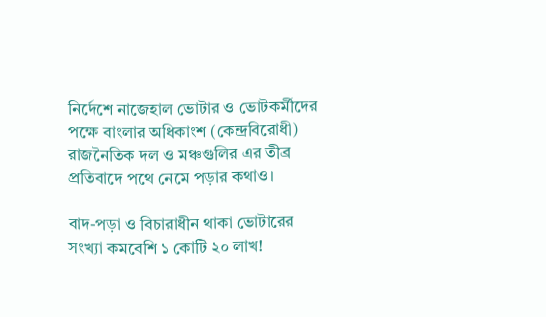নির্দেশে নাজেহাল ভোটার ও ভোটকর্মীদের পক্ষে বাংলার অধিকাংশ (কেন্দ্রবিরোধী) রাজনৈতিক দল ও মঞ্চগুলির এর তীব্র প্রতিবাদে পথে নেমে পড়ার কথাও।

বাদ-পড়া ও বিচারাধীন থাকা ভোটারের সংখ্যা কমবেশি ১ কোটি ২০ লাখ!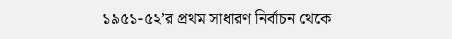১৯৫১-৫২’র প্রথম সাধারণ নির্বাচন থেকে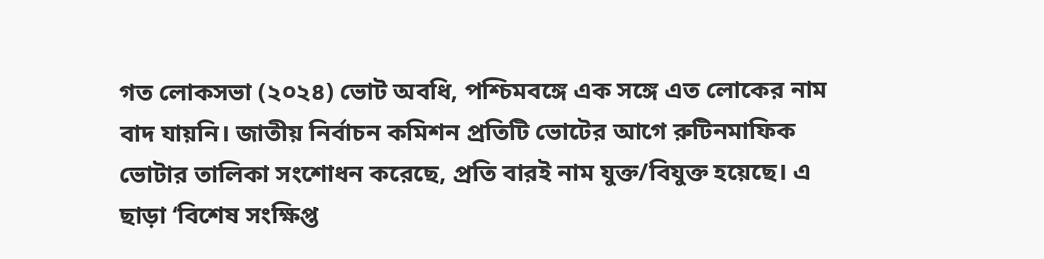গত লোকসভা (২০২৪) ভোট অবধি, পশ্চিমবঙ্গে এক সঙ্গে এত লোকের নাম বাদ যায়নি। জাতীয় নির্বাচন কমিশন প্রতিটি ভোটের আগে রুটিনমাফিক ভোটার তালিকা সংশোধন করেছে, প্রতি বারই নাম যুক্ত/বিযুক্ত হয়েছে। এ ছাড়া ‘বিশেষ সংক্ষিপ্ত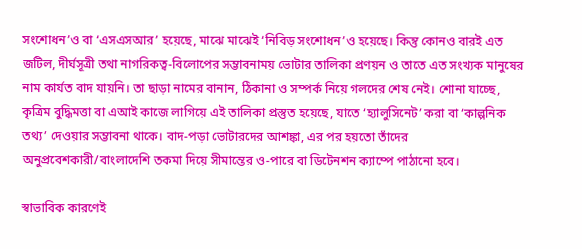সংশোধন’ও বা ‘এসএসআর’ হয়েছে, মাঝে মাঝেই ‘নিবিড় সংশোধন’ও হয়েছে। কিন্তু কোনও বারই এত জটিল, দীর্ঘসূত্রী তথা নাগরিকত্ব-বিলোপের সম্ভাবনাময় ভোটার তালিকা প্রণয়ন ও তাতে এত সংখ্যক মানুষের নাম কার্যত বাদ যায়নি। তা ছাড়া নামের বানান, ঠিকানা ও সম্পর্ক নিয়ে গলদের শেষ নেই। শোনা যাচ্ছে, কৃত্রিম বুদ্ধিমত্তা বা এআই কাজে লাগিয়ে এই তালিকা প্রস্তুত হয়েছে, যাতে ‘হ্যালুসিনেট’ করা বা ‘কাল্পনিক তথ্য’ দেওয়ার সম্ভাবনা থাকে। বাদ-পড়া ভোটারদের আশঙ্কা, এর পর হয়তো তাঁদের অনুপ্রবেশকারী/বাংলাদেশি তকমা দিয়ে সীমান্তের ও-পারে বা ডিটেনশন ক্যাম্পে পাঠানো হবে।

স্বাভাবিক কারণেই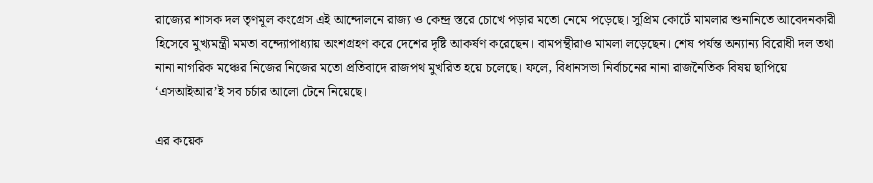রাজ্যের শাসক দল তৃণমূল কংগ্রেস এই আন্দোলনে রাজ্য ও কেন্দ্র স্তরে চোখে পড়ার মতো নেমে পড়েছে। সুপ্রিম কোর্টে মামলার শুনানিতে আবেদনকারী হিসেবে মুখ্যমন্ত্রী মমতা বন্দ্যোপাধ্যায় অংশগ্রহণ করে দেশের দৃষ্টি আকর্ষণ করেছেন। বামপন্থীরাও মামলা লড়েছেন। শেষ পর্যন্ত অন্যান্য বিরোধী দল তথা নানা নাগরিক মঞ্চের নিজের নিজের মতো প্রতিবাদে রাজপথ মুখরিত হয়ে চলেছে। ফলে, বিধানসভা নির্বাচনের নানা রাজনৈতিক বিষয় ছাপিয়ে ‘এসআইআর’ই সব চর্চার আলো টেনে নিয়েছে।

এর কয়েক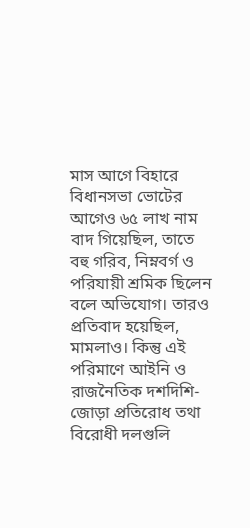মাস আগে বিহারে বিধানসভা ভোটের আগেও ৬৫ লাখ নাম বাদ গিয়েছিল, তাতে বহু গরিব, নিম্নবর্গ ও পরিযায়ী শ্রমিক ছিলেন বলে অভিযোগ। তারও প্রতিবাদ হয়েছিল, মামলাও। কিন্তু এই পরিমাণে আইনি ও রাজনৈতিক দশদিশি-জোড়া প্রতিরোধ তথা বিরোধী দলগুলি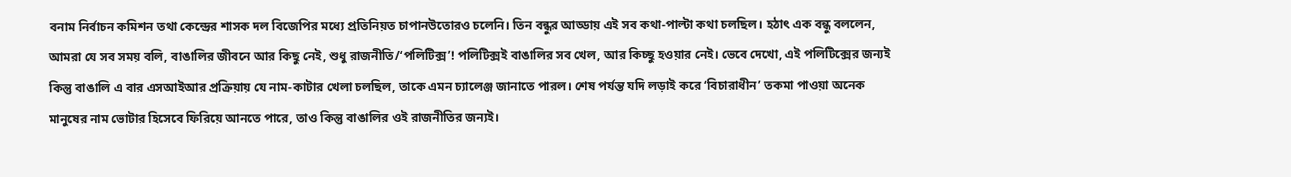বনাম নির্বাচন কমিশন তথা কেন্দ্রের শাসক দল বিজেপির মধ্যে প্রতিনিয়ত চাপানউতোরও চলেনি। তিন বন্ধুর আড্ডায় এই সব কথা-পাল্টা কথা চলছিল। হঠাৎ এক বন্ধু বললেন, আমরা যে সব সময় বলি, বাঙালির জীবনে আর কিছু নেই, শুধু রাজনীতি/‘পলিটিক্স’! পলিটিক্সই বাঙালির সব খেল, আর কিচ্ছু হওয়ার নেই। ভেবে দেখো, এই পলিটিক্সের জন্যই কিন্তু বাঙালি এ বার এসআইআর প্রক্রিয়ায় যে নাম-কাটার খেলা চলছিল, তাকে এমন চ্যালেঞ্জ জানাতে পারল। শেষ পর্যন্ত যদি লড়াই করে ‘বিচারাধীন’ তকমা পাওয়া অনেক মানুষের নাম ভোটার হিসেবে ফিরিয়ে আনতে পারে, তাও কিন্তু বাঙালির ওই রাজনীতির জন্যই।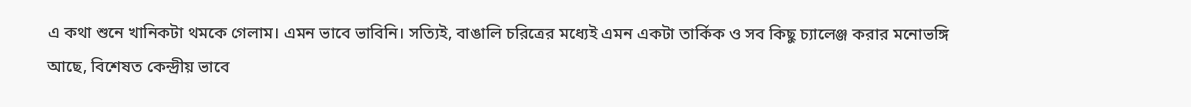এ কথা শুনে খানিকটা থমকে গেলাম। এমন ভাবে ভাবিনি। সত্যিই, বাঙালি চরিত্রের মধ্যেই এমন একটা তার্কিক ও সব কিছু চ্যালেঞ্জ করার মনোভঙ্গি আছে, বিশেষত কেন্দ্রীয় ভাবে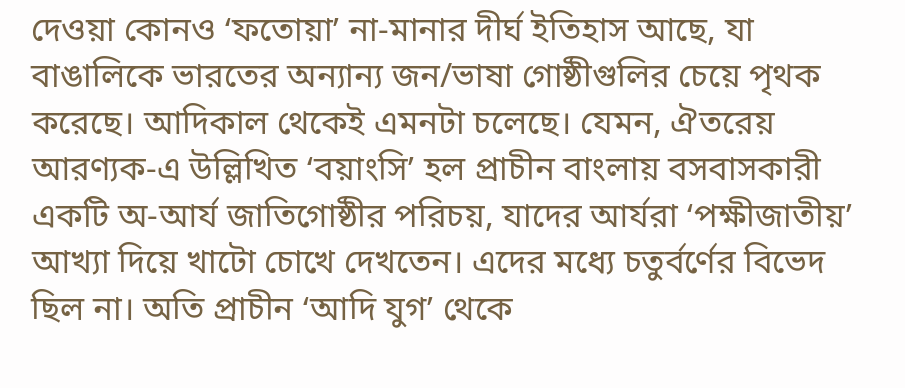দেওয়া কোনও ‘ফতোয়া’ না-মানার দীর্ঘ ইতিহাস আছে, যা বাঙালিকে ভারতের অন্যান্য জন/ভাষা গোষ্ঠীগুলির চেয়ে পৃথক করেছে। আদিকাল থেকেই এমনটা চলেছে। যেমন, ঐতরেয় আরণ্যক-এ উল্লিখিত ‘বয়াংসি’ হল প্রাচীন বাংলায় বসবাসকারী একটি অ-আর্য জাতিগোষ্ঠীর পরিচয়, যাদের আর্যরা ‘পক্ষীজাতীয়’ আখ্যা দিয়ে খাটো চোখে দেখতেন। এদের মধ্যে চতুর্বর্ণের বিভেদ ছিল না। অতি প্রাচীন ‘আদি যুগ’ থেকে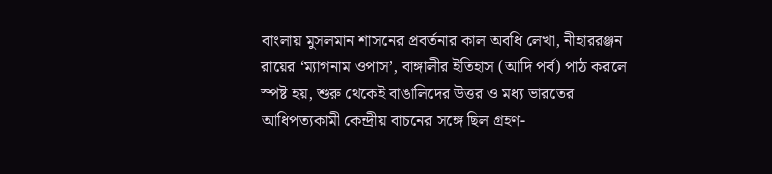বাংলায় মুসলমান শাসনের প্রবর্তনার কাল অবধি লেখা, নীহাররঞ্জন রায়ের ‘ম্যাগনাম ওপাস’, বাঙ্গালীর ইতিহাস (আদি পর্ব) পাঠ করলে স্পষ্ট হয়, শুরু থেকেই বাঙালিদের উত্তর ও মধ্য ভারতের আধিপত্যকামী কেন্দ্রীয় বাচনের সঙ্গে ছিল গ্রহণ-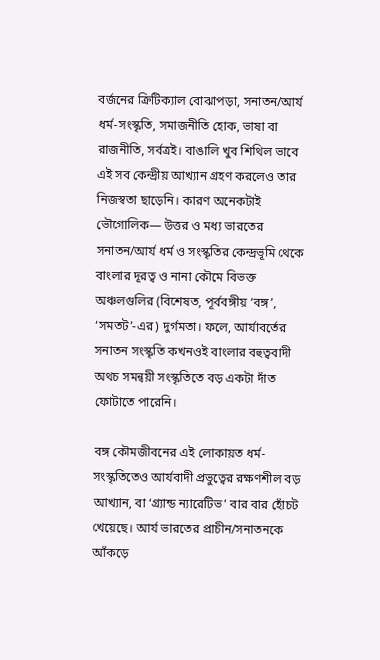বর্জনের ক্রিটিক্যাল বোঝাপড়া, সনাতন/আর্য ধর্ম-সংস্কৃতি, সমাজনীতি হোক, ভাষা বা রাজনীতি, সর্বত্রই। বাঙালি খুব শিথিল ভাবে এই সব কেন্দ্রীয় আখ্যান গ্রহণ করলেও তার নিজস্বতা ছাড়েনি। কারণ অনেকটাই ভৌগোলিক— উত্তর ও মধ্য ভারতের সনাতন/আর্য ধর্ম ও সংস্কৃতির কেন্দ্রভূমি থেকে বাংলার দূরত্ব ও নানা কৌমে বিভক্ত অঞ্চলগুলির (বিশেষত, পূর্ববঙ্গীয় ‘বঙ্গ’, ‘সমতট’-এর) দুর্গমতা। ফলে, আর্যাবর্তের সনাতন সংস্কৃতি কখনওই বাংলার বহুত্ববাদী অথচ সমন্বয়ী সংস্কৃতিতে বড় একটা দাঁত ফোটাতে পারেনি।

বঙ্গ কৌমজীবনের এই লোকায়ত ধর্ম-সংস্কৃতিতেও আর্যবাদী প্রভুত্বের রক্ষণশীল বড় আখ্যান, বা ‘গ্র্যান্ড ন্যারেটিভ’ বার বার হোঁচট খেয়েছে। আর্য ভারতের প্রাচীন/সনাতনকে আঁকড়ে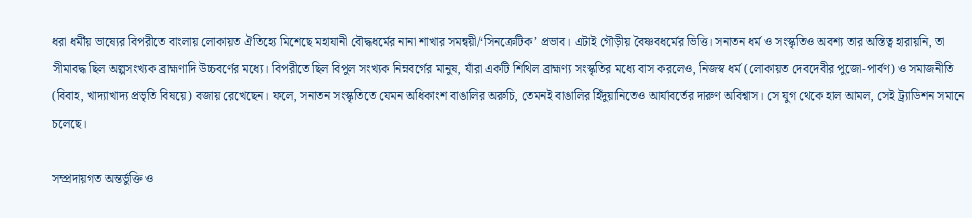ধরা ধর্মীয় ভাষ্যের বিপরীতে বাংলায় লোকায়ত ঐতিহ্যে মিশেছে মহাযানী বৌদ্ধধর্মের নানা শাখার সমন্বয়ী/‘সিনক্রেটিক’ প্রভাব। এটাই গৌড়ীয় বৈষ্ণবধর্মের ভিত্তি। সনাতন ধর্ম ও সংস্কৃতিও অবশ্য তার অস্তিত্ব হারায়নি, তা সীমাবদ্ধ ছিল অল্পসংখ্যক ব্রাহ্মণাদি উচ্চবর্ণের মধ্যে। বিপরীতে ছিল বিপুল সংখ্যক নিম্নবর্গের মানুষ, যাঁরা একটি শিথিল ব্রাহ্মণ্য সংস্কৃতির মধ্যে বাস করলেও, নিজস্ব ধর্ম (লোকায়ত দেবদেবীর পুজো-পার্বণ) ও সমাজনীতি (বিবাহ, খাদ্যাখাদ্য প্রভৃতি বিষয়ে) বজায় রেখেছেন। ফলে, সনাতন সংস্কৃতিতে যেমন অধিকাংশ বাঙালির অরুচি, তেমনই বাঙালির হিঁদুয়ানিতেও আর্যাবর্তের দারুণ অবিশ্বাস। সে যুগ থেকে হাল আমল, সেই ট্র্যাডিশন সমানে চলেছে।

সম্প্রদায়গত অন্তর্ভুক্তি ও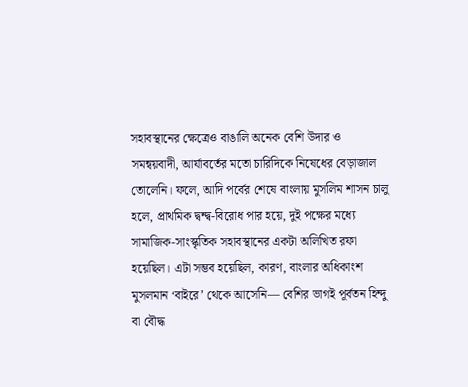সহাবস্থানের ক্ষেত্রেও বাঙালি অনেক বেশি উদার ও সমন্বয়বাদী, আর্যাবর্তের মতো চারিদিকে নিষেধের বেড়াজাল তোলেনি। ফলে, আদি পর্বের শেষে বাংলায় মুসলিম শাসন চালু হলে, প্রাথমিক দ্বন্দ্ব-বিরোধ পার হয়ে, দুই পক্ষের মধ্যে সামাজিক-সাংস্কৃতিক সহাবস্থানের একটা অলিখিত রফা হয়েছিল। এটা সম্ভব হয়েছিল, কারণ, বাংলার অধিকাংশ মুসলমান ‘বাইরে’ থেকে আসেনি— বেশির ভাগই পূর্বতন হিন্দু বা বৌদ্ধ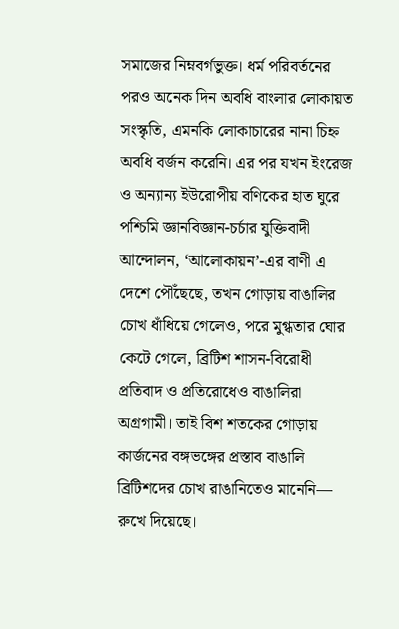সমাজের নিম্নবর্গভুক্ত। ধর্ম পরিবর্তনের পরও অনেক দিন অবধি বাংলার লোকায়ত সংস্কৃতি, এমনকি লোকাচারের নানা চিহ্ন অবধি বর্জন করেনি। এর পর যখন ইংরেজ ও অন্যান্য ইউরোপীয় বণিকের হাত ঘুরে পশ্চিমি জ্ঞানবিজ্ঞান-চর্চার যুক্তিবাদী আন্দোলন, ‘আলোকায়ন’-এর বাণী এ দেশে পৌঁছেছে, তখন গোড়ায় বাঙালির চোখ ধাঁধিয়ে গেলেও, পরে মুগ্ধতার ঘোর কেটে গেলে, ব্রিটিশ শাসন-বিরোধী প্রতিবাদ ও প্রতিরোধেও বাঙালিরা অগ্রগামী। তাই বিশ শতকের গোড়ায় কার্জনের বঙ্গভঙ্গের প্রস্তাব বাঙালি ব্রিটিশদের চোখ রাঙানিতেও মানেনি— রুখে দিয়েছে।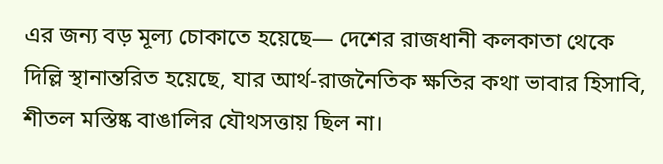এর জন্য বড় মূল্য চোকাতে হয়েছে— দেশের রাজধানী কলকাতা থেকে দিল্লি স্থানান্তরিত হয়েছে, যার আর্থ-রাজনৈতিক ক্ষতির কথা ভাবার হিসাবি, শীতল মস্তিষ্ক বাঙালির যৌথসত্তায় ছিল না।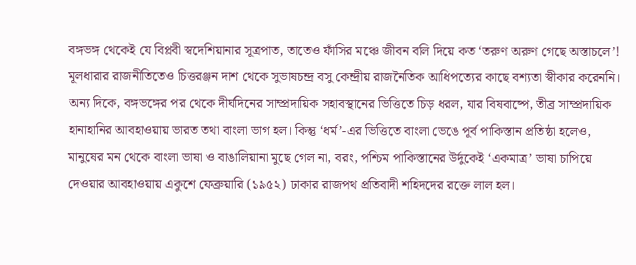বঙ্গভঙ্গ থেকেই যে বিপ্লবী স্বদেশিয়ানার সূত্রপাত, তাতেও ফাঁসির মঞ্চে জীবন বলি দিয়ে কত ‘তরুণ অরুণ গেছে অস্তাচলে’! মূলধারার রাজনীতিতেও চিত্তরঞ্জন দাশ থেকে সুভাষচন্দ্র বসু কেন্দ্রীয় রাজনৈতিক আধিপত্যের কাছে বশ্যতা স্বীকার করেননি। অন্য দিকে, বঙ্গভঙ্গের পর থেকে দীর্ঘদিনের সাম্প্রদায়িক সহাবস্থানের ভিত্তিতে চিড় ধরল, যার বিষবাষ্পে, তীব্র সাম্প্রদায়িক হানাহানির আবহাওয়ায় ভারত তথা বাংলা ভাগ হল। কিন্তু ‘ধর্ম’-এর ভিত্তিতে বাংলা ভেঙে পূর্ব পাকিস্তান প্রতিষ্ঠা হলেও, মানুষের মন থেকে বাংলা ভাষা ও বাঙালিয়ানা মুছে গেল না, বরং, পশ্চিম পাকিস্তানের উর্দুকেই ‘একমাত্র’ ভাষা চাপিয়ে দেওয়ার আবহাওয়ায় একুশে ফেব্রুয়ারি (১৯৫২) ঢাকার রাজপথ প্রতিবাদী শহিদদের রক্তে লাল হল।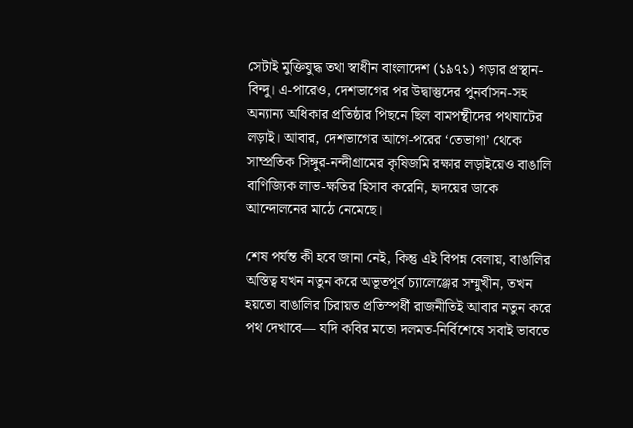সেটাই মুক্তিযুদ্ধ তথা স্বাধীন বাংলাদেশ (১৯৭১) গড়ার প্রস্থান-বিন্দু। এ-পারেও, দেশভাগের পর উদ্বাস্তুদের পুনর্বাসন-সহ অন্যান্য অধিকার প্রতিষ্ঠার পিছনে ছিল বামপন্থীদের পথঘাটের লড়াই। আবার, দেশভাগের আগে-পরের ‘তেভাগা’ থেকে সাম্প্রতিক সিঙ্গুর-নন্দীগ্রামের কৃষিজমি রক্ষার লড়াইয়েও বাঙালি বাণিজ্যিক লাভ-ক্ষতির হিসাব করেনি, হৃদয়ের ডাকে আন্দোলনের মাঠে নেমেছে।

শেষ পর্যন্ত কী হবে জানা নেই, কিন্তু এই বিপন্ন বেলায়, বাঙালির অস্তিত্ব যখন নতুন করে অভূতপূর্ব চ্যালেঞ্জের সম্মুখীন, তখন হয়তো বাঙালির চিরায়ত প্রতিস্পর্ধী রাজনীতিই আবার নতুন করে পথ দেখাবে— যদি কবির মতো দলমত-নির্বিশেষে সবাই ভাবতে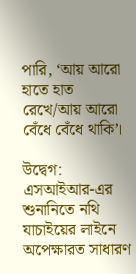পারি, ‘আয় আরো হাতে হাত রেখে/আয় আরো বেঁধে বেঁধে থাকি’।

উদ্বেগ: এসআইআর-এর শুনানিতে নথি যাচাইয়ের লাইনে অপেক্ষারত সাধারণ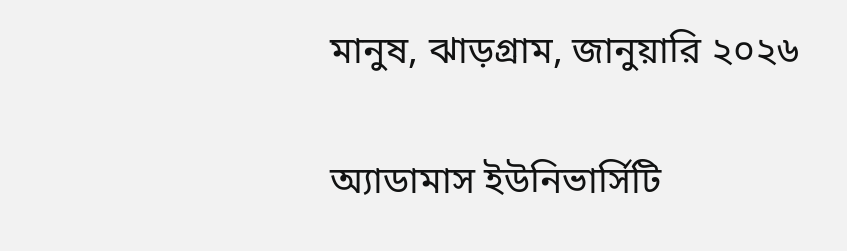মানুষ, ঝাড়গ্রাম, জানুয়ারি ২০২৬

অ্যাডামাস ইউনিভার্সিটি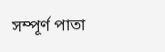সম্পূর্ণ পাতা